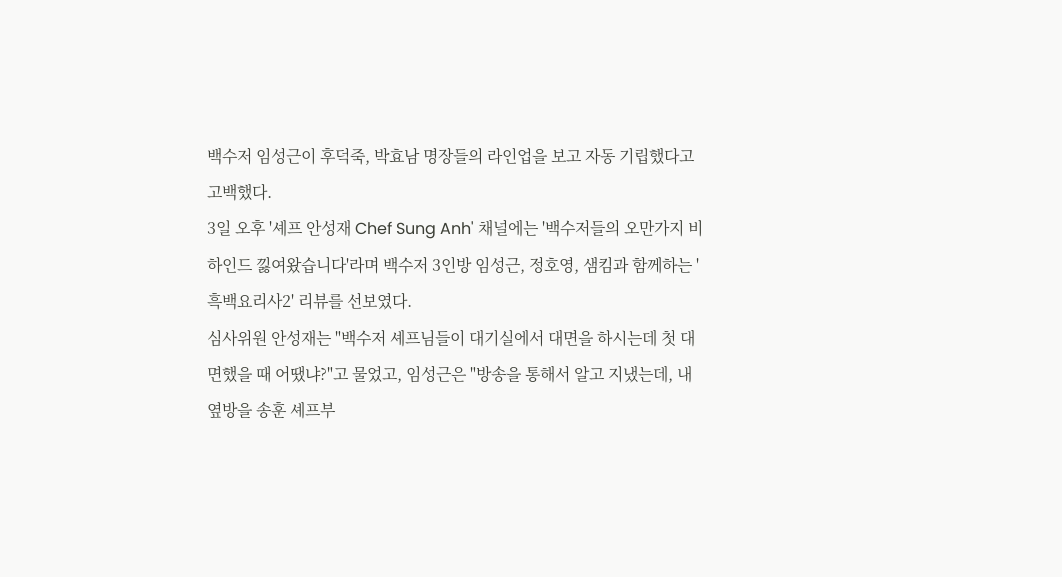백수저 임성근이 후덕죽, 박효남 명장들의 라인업을 보고 자동 기립했다고 고백했다.
3일 오후 '셰프 안성재 Chef Sung Anh' 채널에는 '백수저들의 오만가지 비하인드 낋여왔습니다'라며 백수저 3인방 임성근, 정호영, 샘킴과 함께하는 '흑백요리사2' 리뷰를 선보였다.
심사위원 안성재는 "백수저 셰프님들이 대기실에서 대면을 하시는데 첫 대면했을 때 어땠냐?"고 물었고, 임성근은 "방송을 통해서 알고 지냈는데, 내 옆방을 송훈 셰프부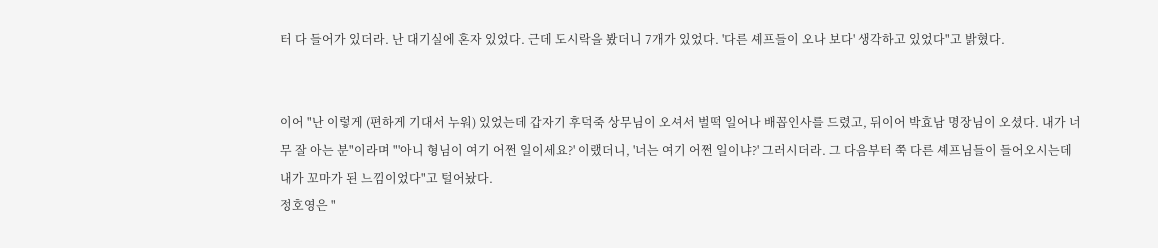터 다 들어가 있더라. 난 대기실에 혼자 있었다. 근데 도시락을 봤더니 7개가 있었다. '다른 셰프들이 오나 보다' 생각하고 있었다"고 밝혔다.


이어 "난 이렇게 (편하게 기대서 누워) 있었는데 갑자기 후덕죽 상무님이 오셔서 벌떡 일어나 배꼽인사를 드렸고, 뒤이어 박효남 명장님이 오셨다. 내가 너무 잘 아는 분"이라며 "'아니 형님이 여기 어쩐 일이세요?' 이랬더니, '너는 여기 어쩐 일이냐?' 그러시더라. 그 다음부터 쭉 다른 셰프님들이 들어오시는데 내가 꼬마가 된 느낌이었다"고 털어놨다.
정호영은 "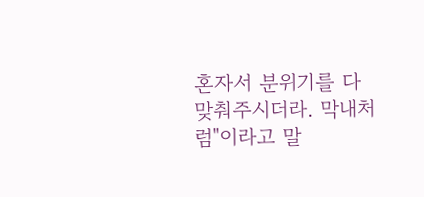혼자서 분위기를 다 맞춰주시더라. 막내처럼"이라고 말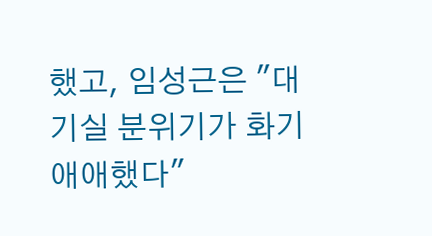했고, 임성근은 "대기실 분위기가 화기애애했다"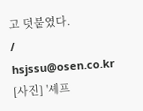고 덧붙였다.
/ hsjssu@osen.co.kr
[사진] '셰프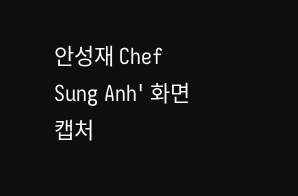안성재 Chef Sung Anh' 화면 캡처